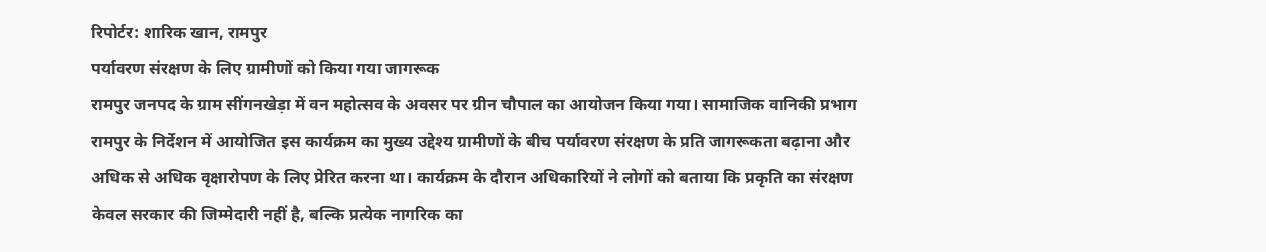रिपोर्टर: शारिक खान, रामपुर
पर्यावरण संरक्षण के लिए ग्रामीणों को किया गया जागरूक
रामपुर जनपद के ग्राम सींगनखेड़ा में वन महोत्सव के अवसर पर ग्रीन चौपाल का आयोजन किया गया। सामाजिक वानिकी प्रभाग रामपुर के निर्देशन में आयोजित इस कार्यक्रम का मुख्य उद्देश्य ग्रामीणों के बीच पर्यावरण संरक्षण के प्रति जागरूकता बढ़ाना और अधिक से अधिक वृक्षारोपण के लिए प्रेरित करना था। कार्यक्रम के दौरान अधिकारियों ने लोगों को बताया कि प्रकृति का संरक्षण केवल सरकार की जिम्मेदारी नहीं है, बल्कि प्रत्येक नागरिक का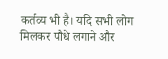कर्तव्य भी है। यदि सभी लोग मिलकर पौधे लगाने और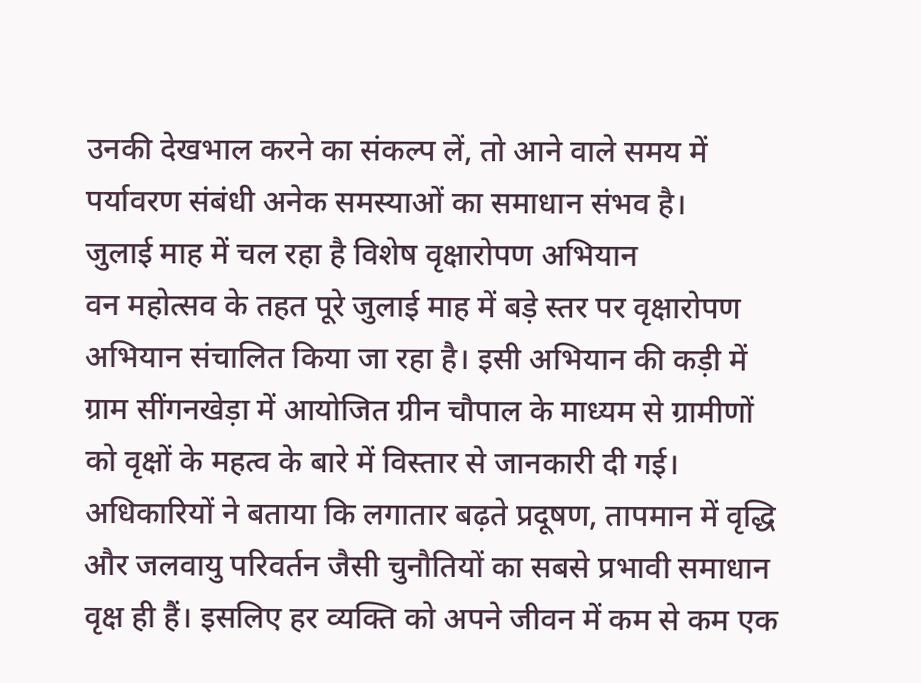उनकी देखभाल करने का संकल्प लें, तो आने वाले समय में पर्यावरण संबंधी अनेक समस्याओं का समाधान संभव है।
जुलाई माह में चल रहा है विशेष वृक्षारोपण अभियान
वन महोत्सव के तहत पूरे जुलाई माह में बड़े स्तर पर वृक्षारोपण अभियान संचालित किया जा रहा है। इसी अभियान की कड़ी में ग्राम सींगनखेड़ा में आयोजित ग्रीन चौपाल के माध्यम से ग्रामीणों को वृक्षों के महत्व के बारे में विस्तार से जानकारी दी गई। अधिकारियों ने बताया कि लगातार बढ़ते प्रदूषण, तापमान में वृद्धि और जलवायु परिवर्तन जैसी चुनौतियों का सबसे प्रभावी समाधान वृक्ष ही हैं। इसलिए हर व्यक्ति को अपने जीवन में कम से कम एक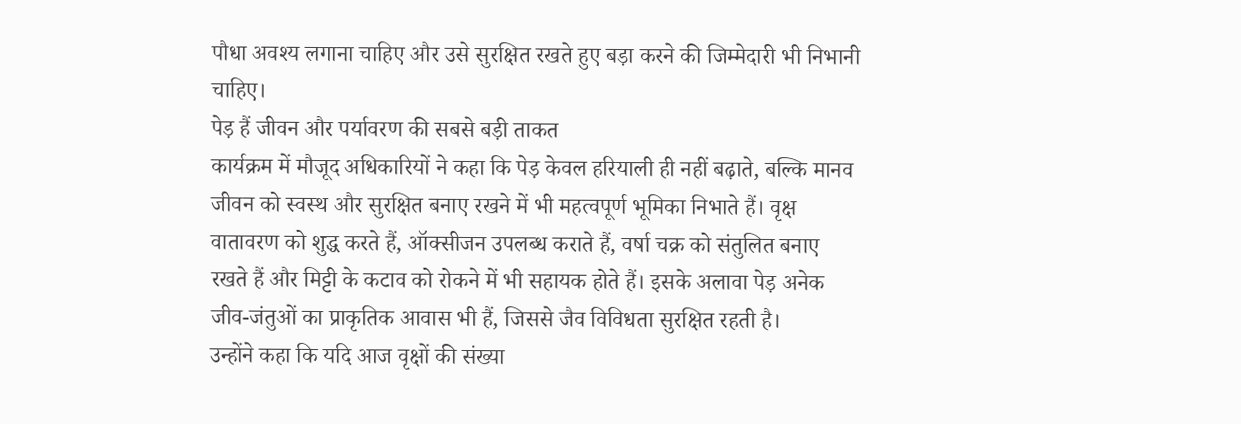पौधा अवश्य लगाना चाहिए और उसे सुरक्षित रखते हुए बड़ा करने की जिम्मेदारी भी निभानी चाहिए।
पेड़ हैं जीवन और पर्यावरण की सबसे बड़ी ताकत
कार्यक्रम में मौजूद अधिकारियों ने कहा कि पेड़ केवल हरियाली ही नहीं बढ़ाते, बल्कि मानव जीवन को स्वस्थ और सुरक्षित बनाए रखने में भी महत्वपूर्ण भूमिका निभाते हैं। वृक्ष वातावरण को शुद्ध करते हैं, ऑक्सीजन उपलब्ध कराते हैं, वर्षा चक्र को संतुलित बनाए रखते हैं और मिट्टी के कटाव को रोकने में भी सहायक होते हैं। इसके अलावा पेड़ अनेक जीव-जंतुओं का प्राकृतिक आवास भी हैं, जिससे जैव विविधता सुरक्षित रहती है।
उन्होंने कहा कि यदि आज वृक्षों की संख्या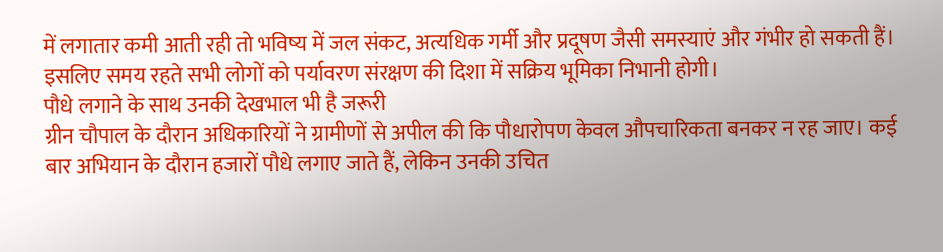में लगातार कमी आती रही तो भविष्य में जल संकट, अत्यधिक गर्मी और प्रदूषण जैसी समस्याएं और गंभीर हो सकती हैं। इसलिए समय रहते सभी लोगों को पर्यावरण संरक्षण की दिशा में सक्रिय भूमिका निभानी होगी।
पौधे लगाने के साथ उनकी देखभाल भी है जरूरी
ग्रीन चौपाल के दौरान अधिकारियों ने ग्रामीणों से अपील की कि पौधारोपण केवल औपचारिकता बनकर न रह जाए। कई बार अभियान के दौरान हजारों पौधे लगाए जाते हैं, लेकिन उनकी उचित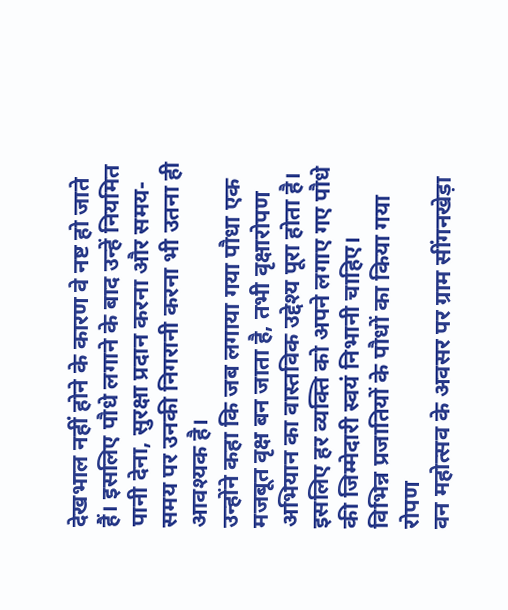देखभाल नहीं होने के कारण वे नष्ट हो जाते हैं। इसलिए पौधे लगाने के बाद उन्हें नियमित पानी देना, सुरक्षा प्रदान करना और समय-समय पर उनकी निगरानी करना भी उतना ही आवश्यक है।
उन्होंने कहा कि जब लगाया गया पौधा एक मजबूत वृक्ष बन जाता है, तभी वृक्षारोपण अभियान का वास्तविक उद्देश्य पूरा होता है। इसलिए हर व्यक्ति को अपने लगाए गए पौधे की जिम्मेदारी स्वयं निभानी चाहिए।
विभिन्न प्रजातियों के पौधों का किया गया रोपण
वन महोत्सव के अवसर पर ग्राम सींगनखेड़ा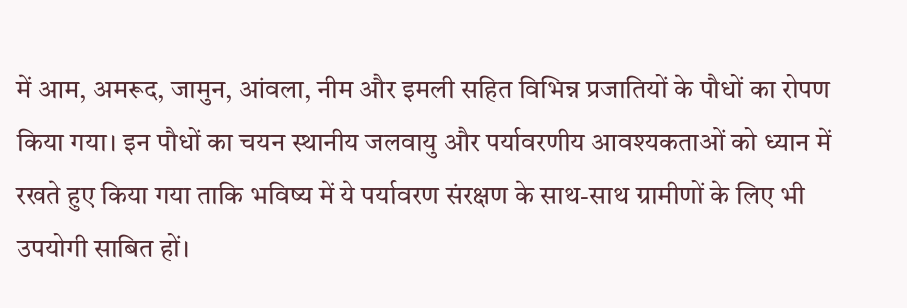में आम, अमरूद, जामुन, आंवला, नीम और इमली सहित विभिन्न प्रजातियों के पौधों का रोपण किया गया। इन पौधों का चयन स्थानीय जलवायु और पर्यावरणीय आवश्यकताओं को ध्यान में रखते हुए किया गया ताकि भविष्य में ये पर्यावरण संरक्षण के साथ-साथ ग्रामीणों के लिए भी उपयोगी साबित हों।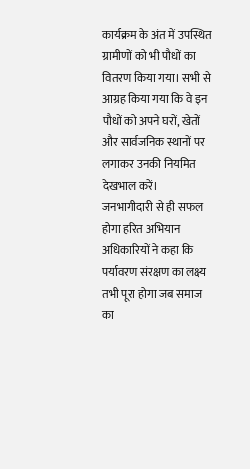कार्यक्रम के अंत में उपस्थित ग्रामीणों को भी पौधों का वितरण किया गया। सभी से आग्रह किया गया कि वे इन पौधों को अपने घरों, खेतों और सार्वजनिक स्थानों पर लगाकर उनकी नियमित देखभाल करें।
जनभागीदारी से ही सफल होगा हरित अभियान
अधिकारियों ने कहा कि पर्यावरण संरक्षण का लक्ष्य तभी पूरा होगा जब समाज का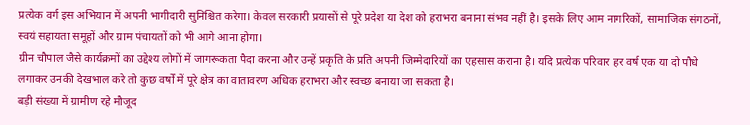प्रत्येक वर्ग इस अभियान में अपनी भागीदारी सुनिश्चित करेगा। केवल सरकारी प्रयासों से पूरे प्रदेश या देश को हराभरा बनाना संभव नहीं है। इसके लिए आम नागरिकों, सामाजिक संगठनों, स्वयं सहायता समूहों और ग्राम पंचायतों को भी आगे आना होगा।
ग्रीन चौपाल जैसे कार्यक्रमों का उद्देश्य लोगों में जागरूकता पैदा करना और उन्हें प्रकृति के प्रति अपनी जिम्मेदारियों का एहसास कराना है। यदि प्रत्येक परिवार हर वर्ष एक या दो पौधे लगाकर उनकी देखभाल करे तो कुछ वर्षों में पूरे क्षेत्र का वातावरण अधिक हराभरा और स्वच्छ बनाया जा सकता है।
बड़ी संख्या में ग्रामीण रहे मौजूद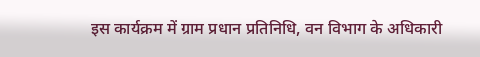इस कार्यक्रम में ग्राम प्रधान प्रतिनिधि, वन विभाग के अधिकारी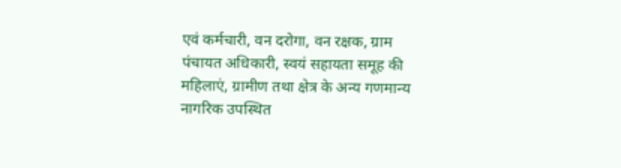एवं कर्मचारी, वन दरोगा, वन रक्षक, ग्राम पंचायत अधिकारी, स्वयं सहायता समूह की महिलाएं, ग्रामीण तथा क्षेत्र के अन्य गणमान्य नागरिक उपस्थित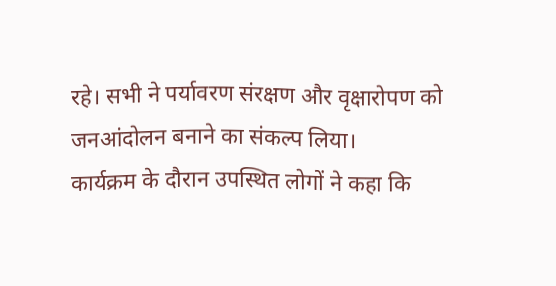रहे। सभी ने पर्यावरण संरक्षण और वृक्षारोपण को जनआंदोलन बनाने का संकल्प लिया।
कार्यक्रम के दौरान उपस्थित लोगों ने कहा कि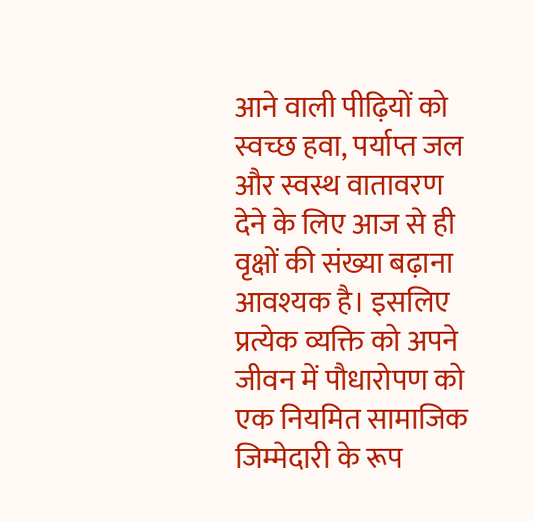आने वाली पीढ़ियों को स्वच्छ हवा, पर्याप्त जल और स्वस्थ वातावरण देने के लिए आज से ही वृक्षों की संख्या बढ़ाना आवश्यक है। इसलिए प्रत्येक व्यक्ति को अपने जीवन में पौधारोपण को एक नियमित सामाजिक जिम्मेदारी के रूप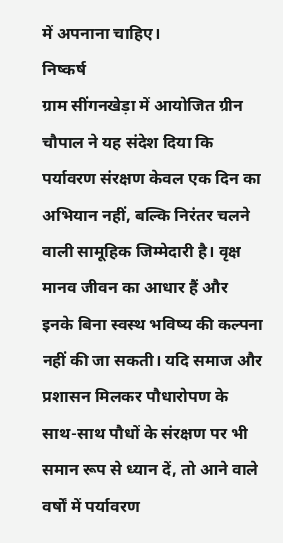में अपनाना चाहिए।
निष्कर्ष
ग्राम सींगनखेड़ा में आयोजित ग्रीन चौपाल ने यह संदेश दिया कि पर्यावरण संरक्षण केवल एक दिन का अभियान नहीं, बल्कि निरंतर चलने वाली सामूहिक जिम्मेदारी है। वृक्ष मानव जीवन का आधार हैं और इनके बिना स्वस्थ भविष्य की कल्पना नहीं की जा सकती। यदि समाज और प्रशासन मिलकर पौधारोपण के साथ-साथ पौधों के संरक्षण पर भी समान रूप से ध्यान दें, तो आने वाले वर्षों में पर्यावरण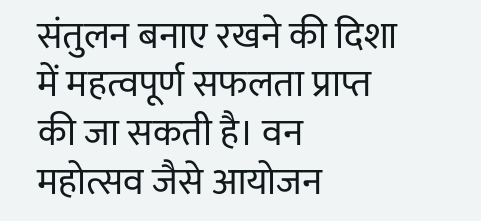संतुलन बनाए रखने की दिशा में महत्वपूर्ण सफलता प्राप्त की जा सकती है। वन महोत्सव जैसे आयोजन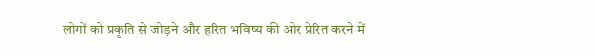लोगों को प्रकृति से जोड़ने और हरित भविष्य की ओर प्रेरित करने में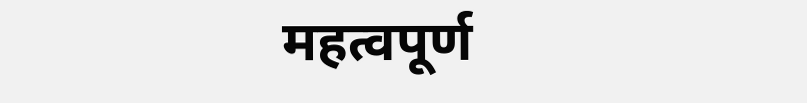महत्वपूर्ण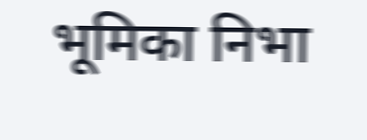भूमिका निभा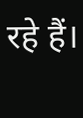रहे हैं।